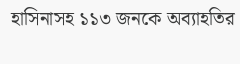হাসিনাসহ ১১৩ জনকে অব্যাহতির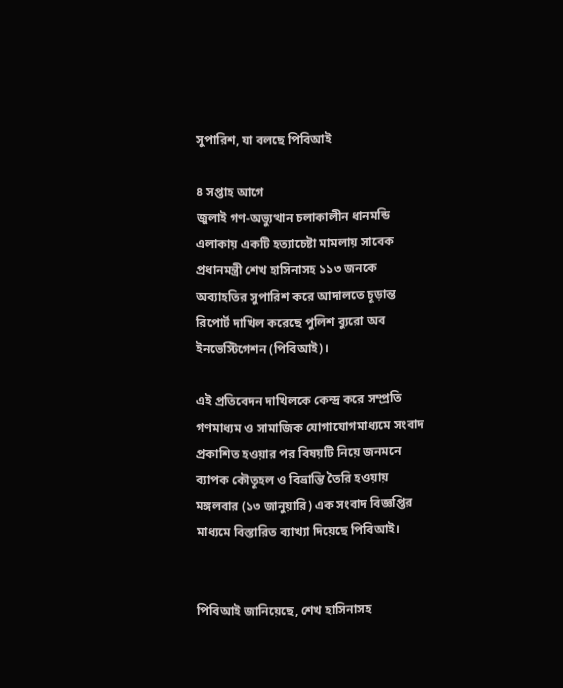সুপারিশ, যা বলছে পিবিআই

৪ সপ্তাহ আগে
জুলাই গণ-অভ্যুত্থান চলাকালীন ধানমন্ডি এলাকায় একটি হত্যাচেষ্টা মামলায় সাবেক প্রধানমন্ত্রী শেখ হাসিনাসহ ১১৩ জনকে অব্যাহতির সুপারিশ করে আদালতে চূড়ান্ত রিপোর্ট দাখিল করেছে পুলিশ ব্যুরো অব ইনভেস্টিগেশন (পিবিআই)।

এই প্রতিবেদন দাখিলকে কেন্দ্র করে সম্প্রতি গণমাধ্যম ও সামাজিক যোগাযোগমাধ্যমে সংবাদ প্রকাশিত হওয়ার পর বিষয়টি নিয়ে জনমনে ব্যাপক কৌতূহল ও বিভ্রান্তি তৈরি হওয়ায় মঙ্গলবার (১৩ জানুয়ারি) এক সংবাদ বিজ্ঞপ্তির মাধ্যমে বিস্তারিত ব্যাখ্যা দিয়েছে পিবিআই।


পিবিআই জানিয়েছে, শেখ হাসিনাসহ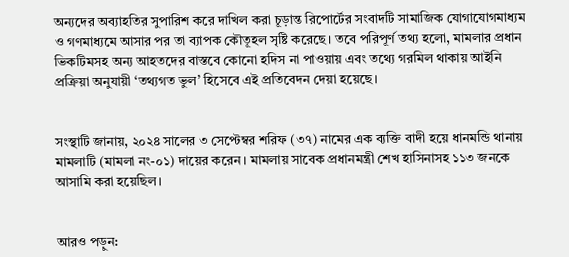অন্যদের অব্যাহতির সুপারিশ করে দাখিল করা চূড়ান্ত রিপোর্টের সংবাদটি সামাজিক যোগাযোগমাধ্যম ও গণমাধ্যমে আসার পর তা ব্যাপক কৌতূহল সৃষ্টি করেছে। তবে পরিপূর্ণ তথ্য হলো, মামলার প্রধান ভিকটিমসহ অন্য আহতদের বাস্তবে কোনো হদিস না পাওয়ায় এবং তথ্যে গরমিল থাকায় আইনি প্রক্রিয়া অনুযায়ী ‘তথ্যগত ভুল’ হিসেবে এই প্রতিবেদন দেয়া হয়েছে।


সংস্থাটি জানায়, ২০২৪ সালের ৩ সেপ্টেম্বর শরিফ (৩৭) নামের এক ব্যক্তি বাদী হয়ে ধানমন্ডি থানায় মামলাটি (মামলা নং-০১) দায়ের করেন। মামলায় সাবেক প্রধানমন্ত্রী শেখ হাসিনাসহ ১১৩ জনকে আসামি করা হয়েছিল।


আরও পড়ুন: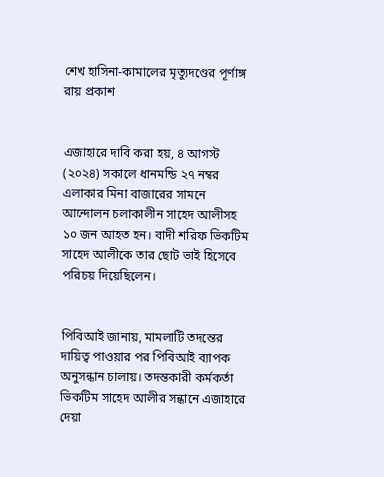শেখ হাসিনা-কামালের মৃত্যুদণ্ডের পূর্ণাঙ্গ রায় প্রকাশ


এজাহারে দাবি করা হয়, ৪ আগস্ট (২০২৪) সকালে ধানমন্ডি ২৭ নম্বর এলাকার মিনা বাজারের সামনে আন্দোলন চলাকালীন সাহেদ আলীসহ ১০ জন আহত হন। বাদী শরিফ ভিকটিম সাহেদ আলীকে তার ছোট ভাই হিসেবে পরিচয় দিয়েছিলেন।


পিবিআই জানায়, মামলাটি তদন্তের দায়িত্ব পাওয়ার পর পিবিআই ব্যাপক অনুসন্ধান চালায়। তদন্তকারী কর্মকর্তা ভিকটিম সাহেদ আলীর সন্ধানে এজাহারে দেয়া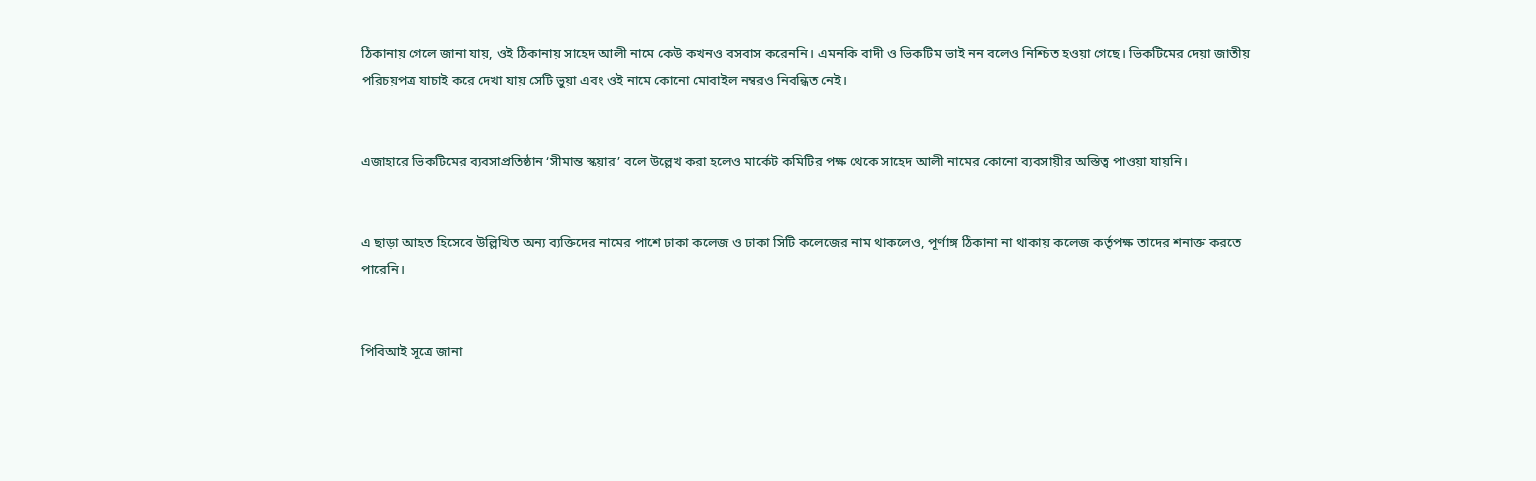ঠিকানায় গেলে জানা যায়, ওই ঠিকানায় সাহেদ আলী নামে কেউ কখনও বসবাস করেননি। এমনকি বাদী ও ভিকটিম ভাই নন বলেও নিশ্চিত হওয়া গেছে। ভিকটিমের দেয়া জাতীয় পরিচয়পত্র যাচাই করে দেখা যায় সেটি ভুয়া এবং ওই নামে কোনো মোবাইল নম্বরও নিবন্ধিত নেই।


এজাহারে ভিকটিমের ব্যবসাপ্রতিষ্ঠান ‘সীমান্ত স্কয়ার’ বলে উল্লেখ করা হলেও মার্কেট কমিটির পক্ষ থেকে সাহেদ আলী নামের কোনো ব্যবসায়ীর অস্তিত্ব পাওয়া যায়নি।


এ ছাড়া আহত হিসেবে উল্লিখিত অন্য ব্যক্তিদের নামের পাশে ঢাকা কলেজ ও ঢাকা সিটি কলেজের নাম থাকলেও, পূর্ণাঙ্গ ঠিকানা না থাকায় কলেজ কর্তৃপক্ষ তাদের শনাক্ত করতে পারেনি।


পিবিআই সূত্রে জানা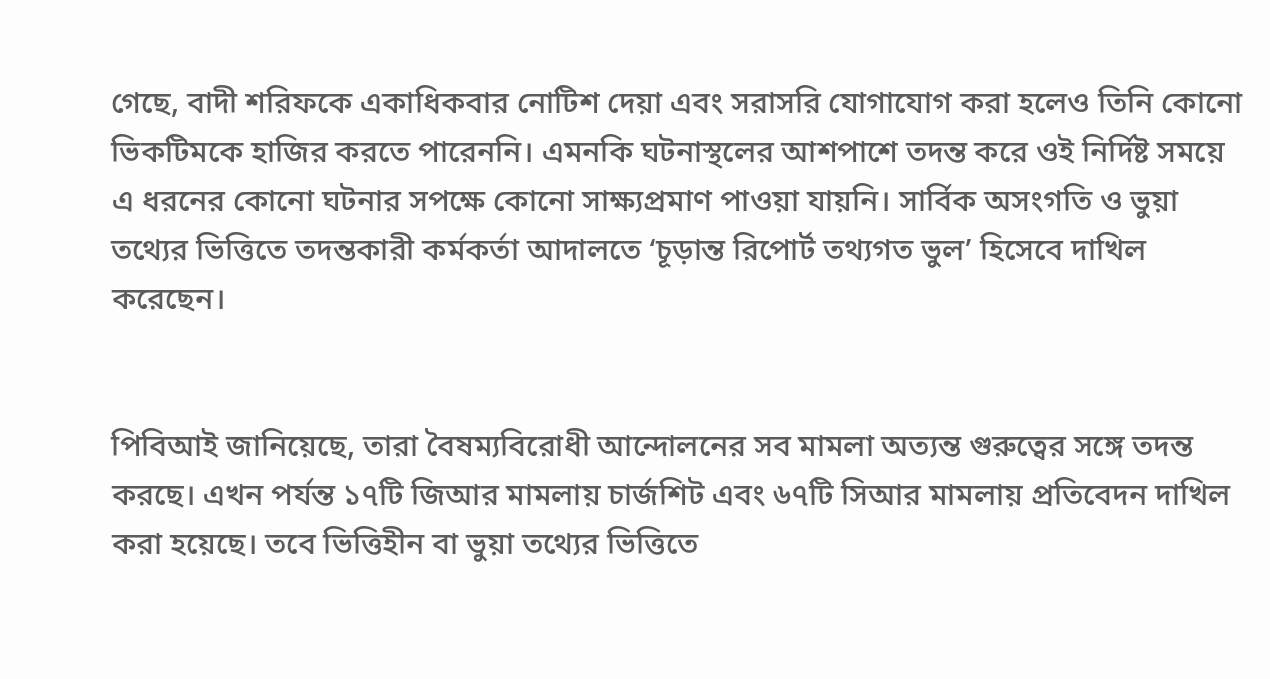গেছে, বাদী শরিফকে একাধিকবার নোটিশ দেয়া এবং সরাসরি যোগাযোগ করা হলেও তিনি কোনো ভিকটিমকে হাজির করতে পারেননি। এমনকি ঘটনাস্থলের আশপাশে তদন্ত করে ওই নির্দিষ্ট সময়ে এ ধরনের কোনো ঘটনার সপক্ষে কোনো সাক্ষ্যপ্রমাণ পাওয়া যায়নি। সার্বিক অসংগতি ও ভুয়া তথ্যের ভিত্তিতে তদন্তকারী কর্মকর্তা আদালতে ‘চূড়ান্ত রিপোর্ট তথ্যগত ভুল’ হিসেবে দাখিল করেছেন।


পিবিআই জানিয়েছে, তারা বৈষম্যবিরোধী আন্দোলনের সব মামলা অত্যন্ত গুরুত্বের সঙ্গে তদন্ত করছে। এখন পর্যন্ত ১৭টি জিআর মামলায় চার্জশিট এবং ৬৭টি সিআর মামলায় প্রতিবেদন দাখিল করা হয়েছে। তবে ভিত্তিহীন বা ভুয়া তথ্যের ভিত্তিতে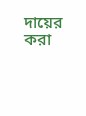দায়ের করা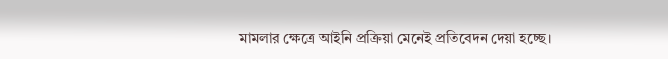মামলার ক্ষেত্রে আইনি প্রক্রিয়া মেনেই প্রতিবেদন দেয়া হচ্ছে।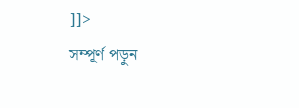]]>
সম্পূর্ণ পড়ুন